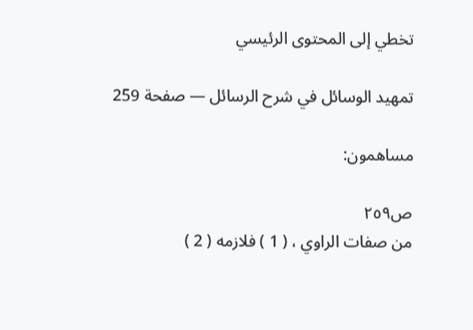تخطي إلى المحتوى الرئيسي

تمهيد الوسائل في شرح الرسائل — صفحة 259

مساهمون:

ص٢٥٩
من صفات الراوي ، ( 1 ) فلازمه ( 2 )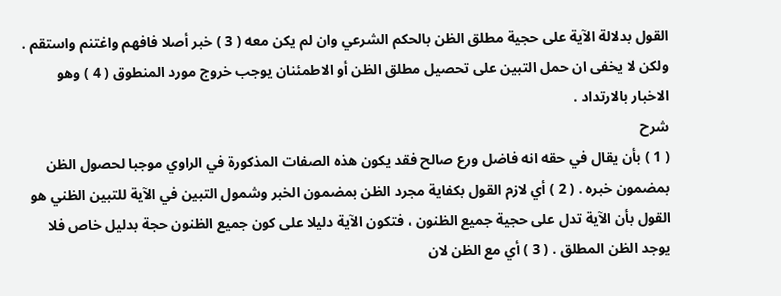القول بدلالة الآية على حجية مطلق الظن بالحكم الشرعي وان لم يكن معه ( 3 ) خبر أصلا فافهم واغتنم واستقم . ولكن لا يخفى ان حمل التبين على تحصيل مطلق الظن أو الاطمئنان يوجب خروج مورد المنطوق ( 4 ) وهو الاخبار بالارتداد .
شرح
( 1 ) بأن يقال في حقه انه فاضل ورع صالح فقد يكون هذه الصفات المذكورة في الراوي موجبا لحصول الظن بمضمون خبره . ( 2 ) أي لازم القول بكفاية مجرد الظن بمضمون الخبر وشمول التبين في الآية للتبين الظني هو القول بأن الآية تدل على حجية جميع الظنون ، فتكون الآية دليلا على كون جميع الظنون حجة بدليل خاص فلا يوجد الظن المطلق . ( 3 ) أي مع الظن لان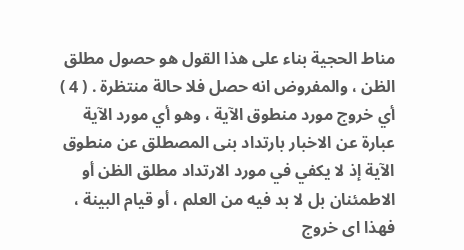مناط الحجية بناء على هذا القول هو حصول مطلق الظن ، والمفروض انه حصل فلا حالة منتظرة . ( 4 ) أي خروج مورد منطوق الآية ، وهو أي مورد الآية عبارة عن الاخبار بارتداد بنى المصطلق عن منطوق الآية إذ لا يكفي في مورد الارتداد مطلق الظن أو الاطمئنان بل لا بد فيه من العلم ، أو قيام البينة ، فهذا اى خروج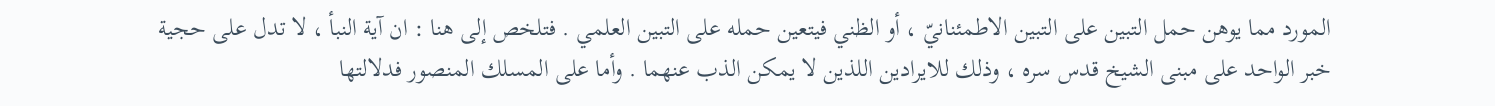المورد مما يوهن حمل التبين على التبين الاطمئنانيّ ، أو الظني فيتعين حمله على التبين العلمي . فتلخص إلى هنا : ان آية النبأ ، لا تدل على حجية خبر الواحد على مبنى الشيخ قدس سره ، وذلك للايرادين اللذين لا يمكن الذب عنهما . وأما على المسلك المنصور فدلالتها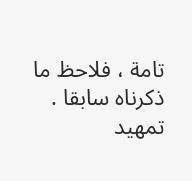تامة ، فلاحظ ما ذكرناه سابقا .
تمهيد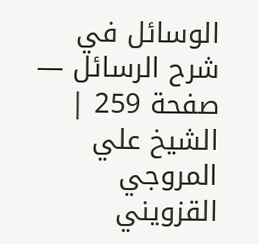الوسائل في شرح الرسائل — صفحة 259 | الشيخ علي المروجي القزويني